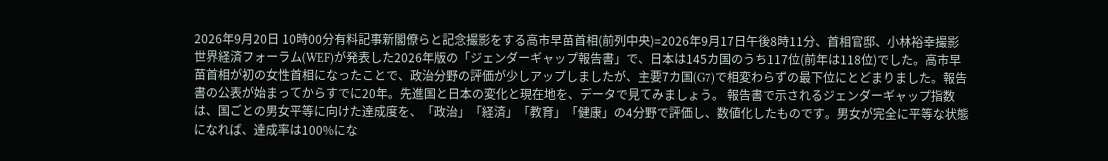2026年9月20日 10時00分有料記事新閣僚らと記念撮影をする高市早苗首相(前列中央)=2026年9月17日午後8時11分、首相官邸、小林裕幸撮影 世界経済フォーラム(WEF)が発表した2026年版の「ジェンダーギャップ報告書」で、日本は145カ国のうち117位(前年は118位)でした。高市早苗首相が初の女性首相になったことで、政治分野の評価が少しアップしましたが、主要7カ国(G7)で相変わらずの最下位にとどまりました。報告書の公表が始まってからすでに20年。先進国と日本の変化と現在地を、データで見てみましょう。 報告書で示されるジェンダーギャップ指数は、国ごとの男女平等に向けた達成度を、「政治」「経済」「教育」「健康」の4分野で評価し、数値化したものです。男女が完全に平等な状態になれば、達成率は100%にな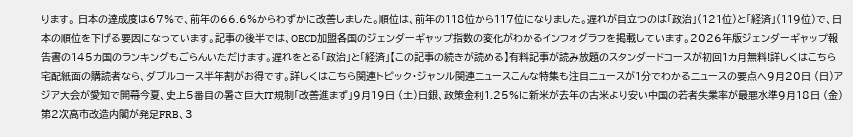ります。 日本の達成度は67%で、前年の66.6%からわずかに改善しました。順位は、前年の118位から117位になりました。遅れが目立つのは「政治」(121位)と「経済」(119位)で、日本の順位を下げる要因になっています。記事の後半では、OECD加盟各国のジェンダーギャップ指数の変化がわかるインフォグラフを掲載しています。2026年版ジェンダーギャップ報告書の145カ国のランキングもごらんいただけます。遅れをとる「政治」と「経済」【この記事の続きが読める】有料記事が読み放題のスタンダードコースが初回1カ月無料!詳しくはこちら宅配紙面の購読者なら、ダブルコース半年割がお得です。詳しくはこちら関連トピック・ジャンル関連ニュースこんな特集も注目ニュースが1分でわかるニュースの要点へ9月20日 (日)アジア大会が愛知で開幕今夏、史上5番目の暑さ巨大IT規制「改善進まず」9月19日 (土)日銀、政策金利1.25%に新米が去年の古米より安い中国の若者失業率が最悪水準9月18日 (金)第2次高市改造内閣が発足FRB、3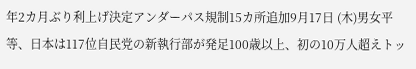年2カ月ぶり利上げ決定アンダーパス規制15カ所追加9月17日 (木)男女平等、日本は117位自民党の新執行部が発足100歳以上、初の10万人超えトッ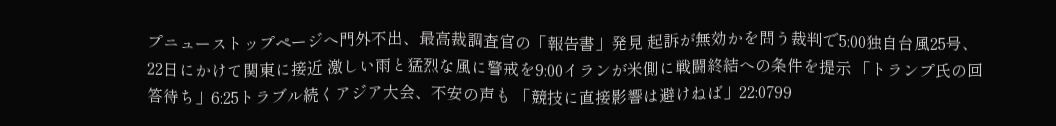プニューストップページへ門外不出、最高裁調査官の「報告書」発見 起訴が無効かを問う裁判で5:00独自台風25号、22日にかけて関東に接近 激しい雨と猛烈な風に警戒を9:00イランが米側に戦闘終結への条件を提示 「トランプ氏の回答待ち」6:25トラブル続くアジア大会、不安の声も 「競技に直接影響は避けねば」22:0799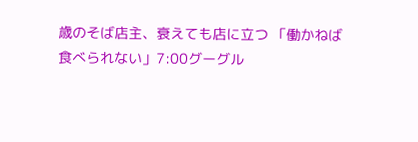歳のそば店主、衰えても店に立つ 「働かねば食べられない」7:00グーグル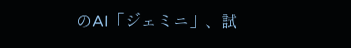のAI「ジェミニ」、試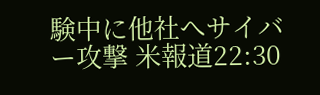験中に他社へサイバー攻撃 米報道22:30